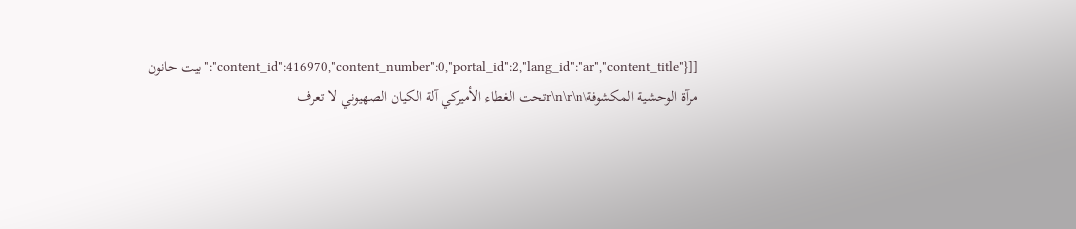[[{"content_id":416970,"content_number":0,"portal_id":2,"lang_id":"ar","content_title":"بيت حانون مرآة الوحشية المكشوفة\r\n\r\nتحت الغطاء الأميركي آلة الكيان الصهيوني لا تعرف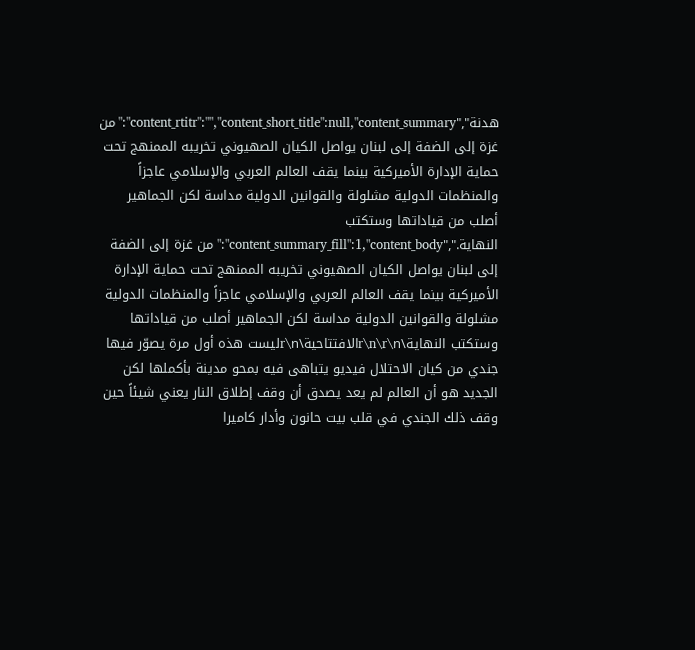هدنة","content_rtitr":"","content_short_title":null,"content_summary":"من غزة إلى الضفة إلى لبنان يواصل الكيان الصهيوني تخريبه الممنهج تحت حماية الإدارة الأميركية بينما يقف العالم العربي والإسلامي عاجزاً والمنظمات الدولية مشلولة والقوانين الدولية مداسة لكن الجماهير أصلب من قياداتها وستكتب النهاية.","content_summary_fill":1,"content_body":"من غزة إلى الضفة إلى لبنان يواصل الكيان الصهيوني تخريبه الممنهج تحت حماية الإدارة الأميركية بينما يقف العالم العربي والإسلامي عاجزاً والمنظمات الدولية مشلولة والقوانين الدولية مداسة لكن الجماهير أصلب من قياداتها وستكتب النهاية\r\n\r\nالافتتاحية\r\nليست هذه أول مرة يصوّر فيها جندي من كيان الاحتلال فيديو يتباهى فيه بمحو مدينة بأكملها لكن الجديد هو أن العالم لم يعد يصدق أن وقف إطلاق النار يعني شيئاً حين وقف ذلك الجندي في قلب بيت حانون وأدار كاميرا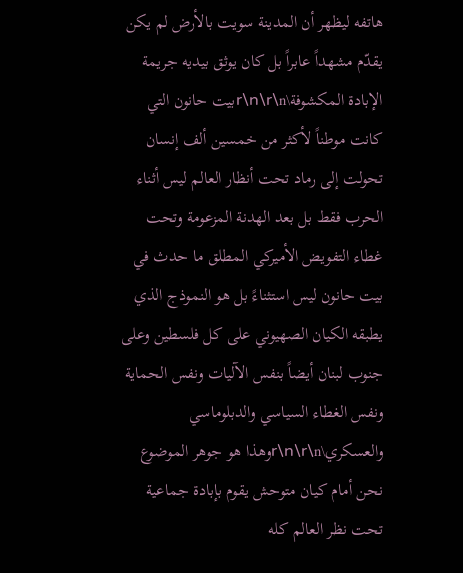هاتفه ليظهر أن المدينة سويت بالأرض لم يكن يقدّم مشهداً عابراً بل كان يوثق بيديه جريمة الإبادة المكشوفة\r\n\r\nبيت حانون التي كانت موطناً لأكثر من خمسين ألف إنسان تحولت إلى رماد تحت أنظار العالم ليس أثناء الحرب فقط بل بعد الهدنة المزعومة وتحت غطاء التفويض الأميركي المطلق ما حدث في بيت حانون ليس استثناءً بل هو النموذج الذي يطبقه الكيان الصهيوني على كل فلسطين وعلى جنوب لبنان أيضاً بنفس الآليات ونفس الحماية ونفس الغطاء السياسي والدبلوماسي والعسكري\r\n\r\nوهذا هو جوهر الموضوع نحن أمام كيان متوحش يقوم بإبادة جماعية تحت نظر العالم كله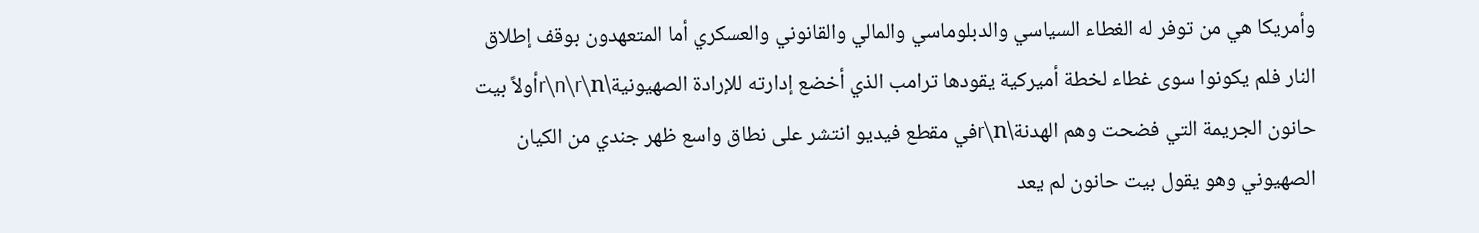وأمريكا هي من توفر له الغطاء السياسي والدبلوماسي والمالي والقانوني والعسكري أما المتعهدون بوقف إطلاق النار فلم يكونوا سوى غطاء لخطة أميركية يقودها ترامب الذي أخضع إدارته للإرادة الصهيونية\r\n\r\nأولاً بيت حانون الجريمة التي فضحت وهم الهدنة\r\nفي مقطع فيديو انتشر على نطاق واسع ظهر جندي من الكيان الصهيوني وهو يقول بيت حانون لم يعد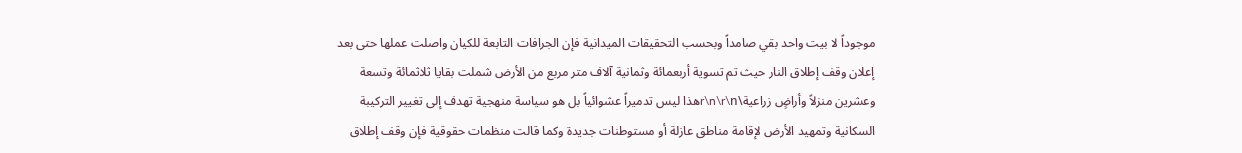موجوداً لا بيت واحد بقي صامداً وبحسب التحقيقات الميدانية فإن الجرافات التابعة للكيان واصلت عملها حتى بعد إعلان وقف إطلاق النار حيث تم تسوية أربعمائة وثمانية آلاف متر مربع من الأرض شملت بقايا ثلاثمائة وتسعة وعشرين منزلاً وأراضٍ زراعية\r\n\r\nهذا ليس تدميراً عشوائياً بل هو سياسة منهجية تهدف إلى تغيير التركيبة السكانية وتمهيد الأرض لإقامة مناطق عازلة أو مستوطنات جديدة وكما قالت منظمات حقوقية فإن وقف إطلاق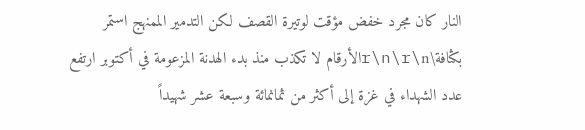النار كان مجرد خفض مؤقت لوتيرة القصف لكن التدمير الممنهج استمر بكثافة\r\n\r\nالأرقام لا تكذب منذ بدء الهدنة المزعومة في أكتوبر ارتفع عدد الشهداء في غزة إلى أكثر من ثمانمائة وسبعة عشر شهيداً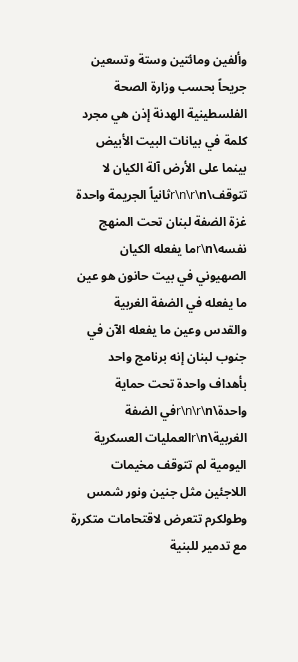وألفين ومائتين وستة وتسعين جريحاً بحسب وزارة الصحة الفلسطينية الهدنة إذن هي مجرد كلمة في بيانات البيت الأبيض بينما على الأرض آلة الكيان لا تتوقف\r\n\r\nثانياً الجريمة واحدة غزة الضفة لبنان تحت المنهج نفسه\r\nما يفعله الكيان الصهيوني في بيت حانون هو عين ما يفعله في الضفة الغربية والقدس وعين ما يفعله الآن في جنوب لبنان إنه برنامج واحد بأهداف واحدة تحت حماية واحدة\r\n\r\nفي الضفة الغربية\r\nالعمليات العسكرية اليومية لم تتوقف مخيمات اللاجئين مثل جنين ونور شمس وطولكرم تتعرض لاقتحامات متكررة مع تدمير للبنية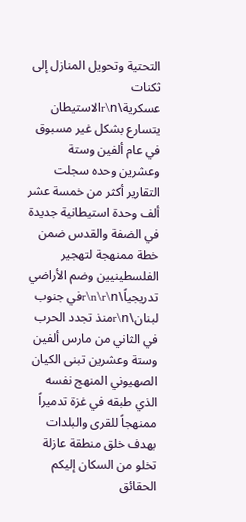التحتية وتحويل المنازل إلى ثكنات عسكرية\r\nالاستيطان يتسارع بشكل غير مسبوق في عام ألفين وستة وعشرين وحده سجلت التقارير أكثر من خمسة عشر ألف وحدة استيطانية جديدة في الضفة والقدس ضمن خطة ممنهجة لتهجير الفلسطينيين وضم الأراضي تدريجياً\r\n\r\nفي جنوب لبنان\r\nمنذ تجدد الحرب في الثاني من مارس ألفين وستة وعشرين تبنى الكيان الصهيوني المنهج نفسه الذي طبقه في غزة تدميراً ممنهجاً للقرى والبلدات بهدف خلق منطقة عازلة تخلو من السكان إليكم الحقائق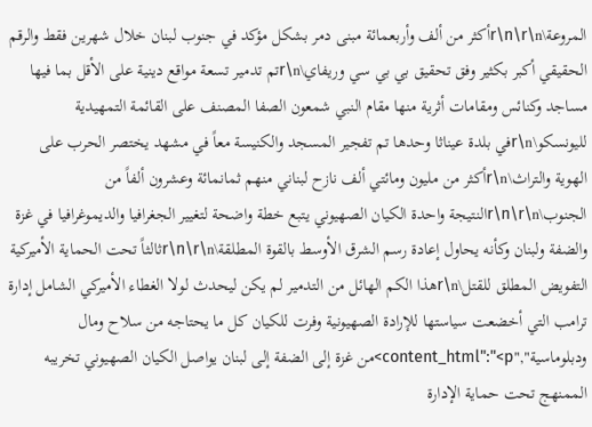المروعة\r\n\r\nأكثر من ألف وأربعمائة مبنى دمر بشكل مؤكد في جنوب لبنان خلال شهرين فقط والرقم الحقيقي أكبر بكثير وفق تحقيق بي بي سي وريفاي\r\nتم تدمير تسعة مواقع دينية على الأقل بما فيها مساجد وكنائس ومقامات أثرية منها مقام النبي شمعون الصفا المصنف على القائمة التمهيدية لليونسكو\r\nفي بلدة عيناثا وحدها تم تفجير المسجد والكنيسة معاً في مشهد يختصر الحرب على الهوية والتراث\r\nأكثر من مليون ومائتي ألف نازح لبناني منهم ثمانمائة وعشرون ألفاً من الجنوب\r\n\r\nالنتيجة واحدة الكيان الصهيوني يتبع خطة واضحة لتغيير الجغرافيا والديموغرافيا في غزة والضفة ولبنان وكأنه يحاول إعادة رسم الشرق الأوسط بالقوة المطلقة\r\n\r\nثالثاً تحت الحماية الأميركية التفويض المطلق للقتل\r\nهذا الكم الهائل من التدمير لم يكن ليحدث لولا الغطاء الأميركي الشامل إدارة ترامب التي أخضعت سياستها للإرادة الصهيونية وفرت للكيان كل ما يحتاجه من سلاح ومال ودبلوماسية","content_html":"<p>من غزة إلى الضفة إلى لبنان يواصل الكيان الصهيوني تخريبه الممنهج تحت حماية الإدارة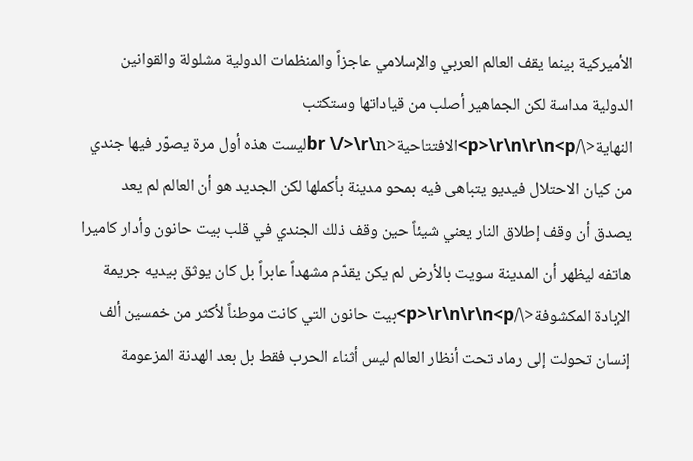الأميركية بينما يقف العالم العربي والإسلامي عاجزاً والمنظمات الدولية مشلولة والقوانين الدولية مداسة لكن الجماهير أصلب من قياداتها وستكتب النهاية<\/p>\r\n\r\n<p>الافتتاحية<br \/>\r\nليست هذه أول مرة يصوّر فيها جندي من كيان الاحتلال فيديو يتباهى فيه بمحو مدينة بأكملها لكن الجديد هو أن العالم لم يعد يصدق أن وقف إطلاق النار يعني شيئاً حين وقف ذلك الجندي في قلب بيت حانون وأدار كاميرا هاتفه ليظهر أن المدينة سويت بالأرض لم يكن يقدّم مشهداً عابراً بل كان يوثق بيديه جريمة الإبادة المكشوفة<\/p>\r\n\r\n<p>بيت حانون التي كانت موطناً لأكثر من خمسين ألف إنسان تحولت إلى رماد تحت أنظار العالم ليس أثناء الحرب فقط بل بعد الهدنة المزعومة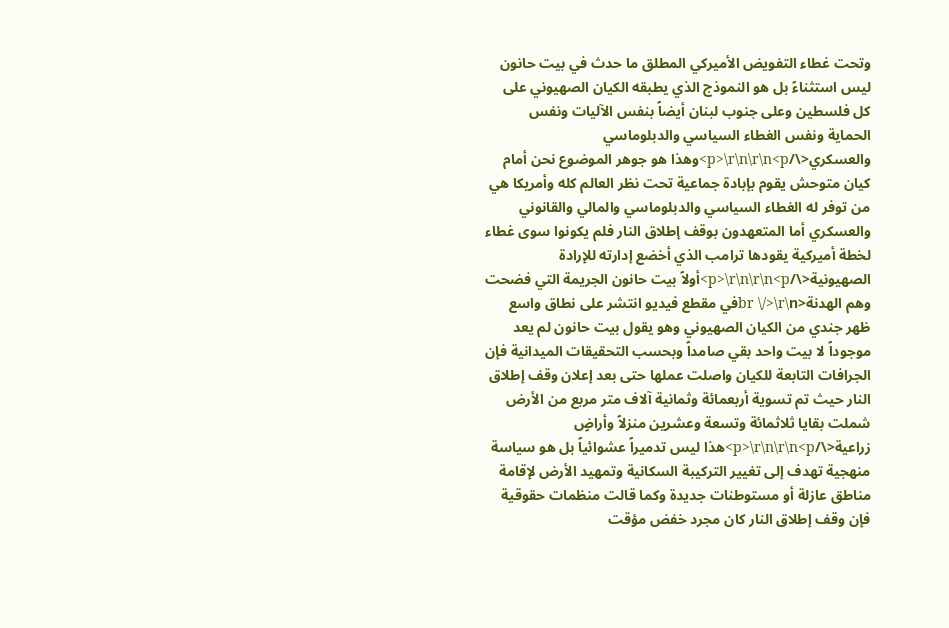وتحت غطاء التفويض الأميركي المطلق ما حدث في بيت حانون ليس استثناءً بل هو النموذج الذي يطبقه الكيان الصهيوني على كل فلسطين وعلى جنوب لبنان أيضاً بنفس الآليات ونفس الحماية ونفس الغطاء السياسي والدبلوماسي والعسكري<\/p>\r\n\r\n<p>وهذا هو جوهر الموضوع نحن أمام كيان متوحش يقوم بإبادة جماعية تحت نظر العالم كله وأمريكا هي من توفر له الغطاء السياسي والدبلوماسي والمالي والقانوني والعسكري أما المتعهدون بوقف إطلاق النار فلم يكونوا سوى غطاء لخطة أميركية يقودها ترامب الذي أخضع إدارته للإرادة الصهيونية<\/p>\r\n\r\n<p>أولاً بيت حانون الجريمة التي فضحت وهم الهدنة<br \/>\r\nفي مقطع فيديو انتشر على نطاق واسع ظهر جندي من الكيان الصهيوني وهو يقول بيت حانون لم يعد موجوداً لا بيت واحد بقي صامداً وبحسب التحقيقات الميدانية فإن الجرافات التابعة للكيان واصلت عملها حتى بعد إعلان وقف إطلاق النار حيث تم تسوية أربعمائة وثمانية آلاف متر مربع من الأرض شملت بقايا ثلاثمائة وتسعة وعشرين منزلاً وأراضٍ زراعية<\/p>\r\n\r\n<p>هذا ليس تدميراً عشوائياً بل هو سياسة منهجية تهدف إلى تغيير التركيبة السكانية وتمهيد الأرض لإقامة مناطق عازلة أو مستوطنات جديدة وكما قالت منظمات حقوقية فإن وقف إطلاق النار كان مجرد خفض مؤقت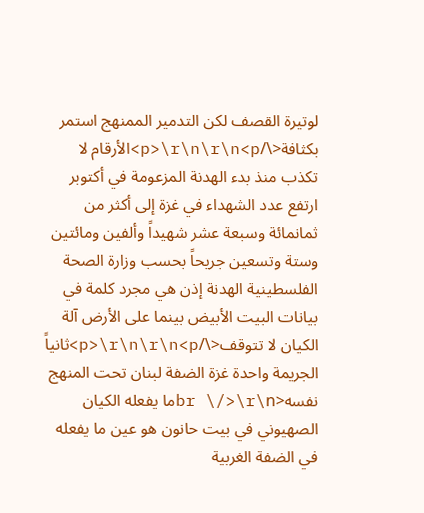لوتيرة القصف لكن التدمير الممنهج استمر بكثافة<\/p>\r\n\r\n<p>الأرقام لا تكذب منذ بدء الهدنة المزعومة في أكتوبر ارتفع عدد الشهداء في غزة إلى أكثر من ثمانمائة وسبعة عشر شهيداً وألفين ومائتين وستة وتسعين جريحاً بحسب وزارة الصحة الفلسطينية الهدنة إذن هي مجرد كلمة في بيانات البيت الأبيض بينما على الأرض آلة الكيان لا تتوقف<\/p>\r\n\r\n<p>ثانياً الجريمة واحدة غزة الضفة لبنان تحت المنهج نفسه<br \/>\r\nما يفعله الكيان الصهيوني في بيت حانون هو عين ما يفعله في الضفة الغربية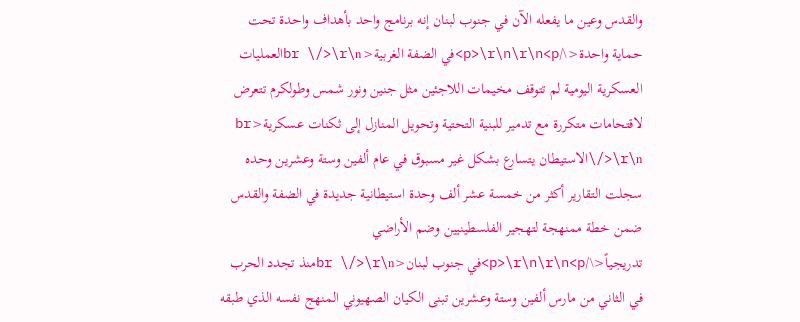والقدس وعين ما يفعله الآن في جنوب لبنان إنه برنامج واحد بأهداف واحدة تحت حماية واحدة<\/p>\r\n\r\n<p>في الضفة الغربية<br \/>\r\nالعمليات العسكرية اليومية لم تتوقف مخيمات اللاجئين مثل جنين ونور شمس وطولكرم تتعرض لاقتحامات متكررة مع تدمير للبنية التحتية وتحويل المنازل إلى ثكنات عسكرية<br \/>\r\nالاستيطان يتسارع بشكل غير مسبوق في عام ألفين وستة وعشرين وحده سجلت التقارير أكثر من خمسة عشر ألف وحدة استيطانية جديدة في الضفة والقدس ضمن خطة ممنهجة لتهجير الفلسطينيين وضم الأراضي تدريجياً<\/p>\r\n\r\n<p>في جنوب لبنان<br \/>\r\nمنذ تجدد الحرب في الثاني من مارس ألفين وستة وعشرين تبنى الكيان الصهيوني المنهج نفسه الذي طبقه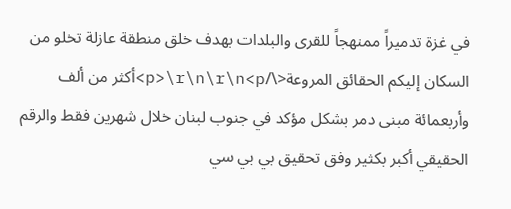في غزة تدميراً ممنهجاً للقرى والبلدات بهدف خلق منطقة عازلة تخلو من السكان إليكم الحقائق المروعة<\/p>\r\n\r\n<p>أكثر من ألف وأربعمائة مبنى دمر بشكل مؤكد في جنوب لبنان خلال شهرين فقط والرقم الحقيقي أكبر بكثير وفق تحقيق بي بي سي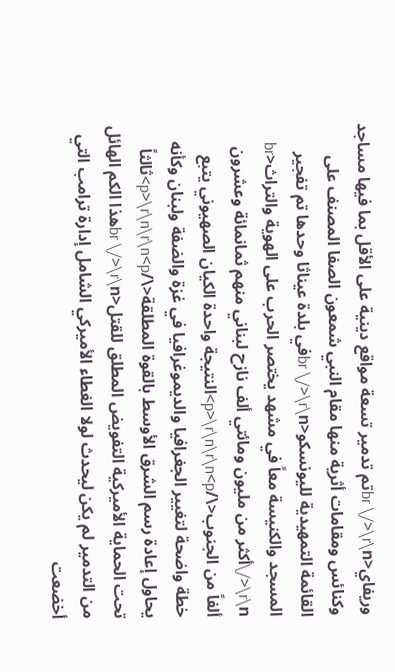وريفاي<br \/>\r\nتم تدمير تسعة مواقع دينية على الأقل بما فيها مساجد وكنائس ومقامات أثرية منها مقام النبي شمعون الصفا المصنف على القائمة التمهيدية لليونسكو<br \/>\r\nفي بلدة عيناثا وحدها تم تفجير المسجد والكنيسة معاً في مشهد يختصر الحرب على الهوية والتراث<br \/>\r\nأكثر من مليون ومائتي ألف نازح لبناني منهم ثمانمائة وعشرون ألفاً من الجنوب<\/p>\r\n\r\n<p>النتيجة واحدة الكيان الصهيوني يتبع خطة واضحة لتغيير الجغرافيا والديموغرافيا في غزة والضفة ولبنان وكأنه يحاول إعادة رسم الشرق الأوسط بالقوة المطلقة<\/p>\r\n\r\n<p>ثالثاً تحت الحماية الأميركية التفويض المطلق للقتل<br \/>\r\nهذا الكم الهائل من التدمير لم يكن ليحدث لولا الغطاء الأميركي الشامل إدارة ترامب التي أخضعت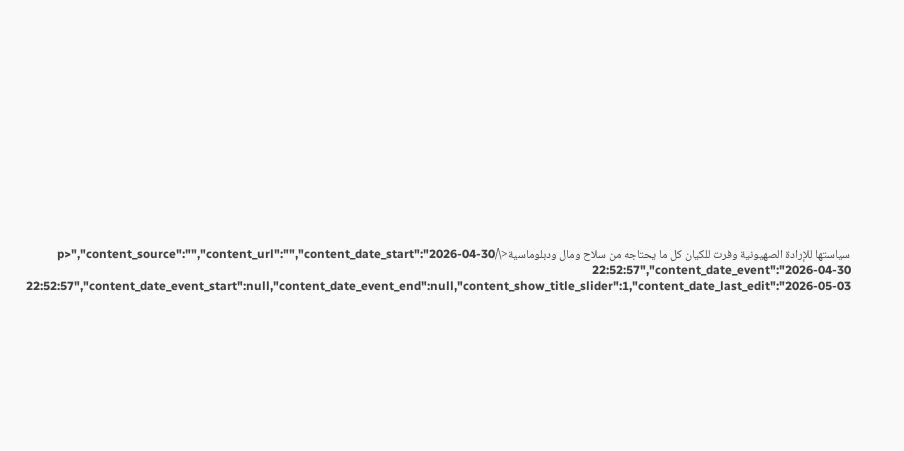سياستها للإرادة الصهيونية وفرت للكيان كل ما يحتاجه من سلاح ومال ودبلوماسية<\/p>","content_source":"","content_url":"","content_date_start":"2026-04-30 22:52:57","content_date_event":"2026-04-30 22:52:57","content_date_event_start":null,"content_date_event_end":null,"content_show_title_slider":1,"content_date_last_edit":"2026-05-03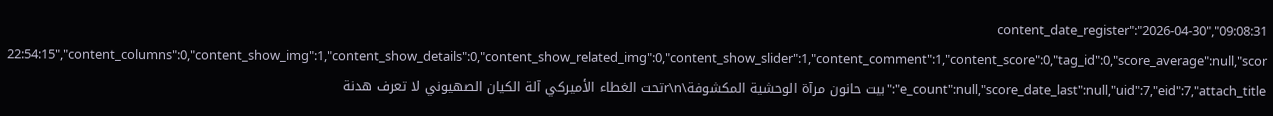09:08:31","content_date_register":"2026-04-30 22:54:15","content_columns":0,"content_show_img":1,"content_show_details":0,"content_show_related_img":0,"content_show_slider":1,"content_comment":1,"content_score":0,"tag_id":0,"score_average":null,"score_count":null,"score_date_last":null,"uid":7,"eid":7,"attach_title":"بيت حانون مرآة الوحشية المكشوفة\r\nتحت الغطاء الأميركي آلة الكيان الصهيوني لا تعرف هدنة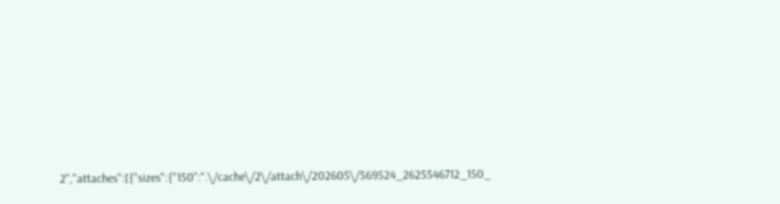2","attaches":[{"sizes":{"150":".\/cache\/2\/attach\/202605\/569524_2625546712_150_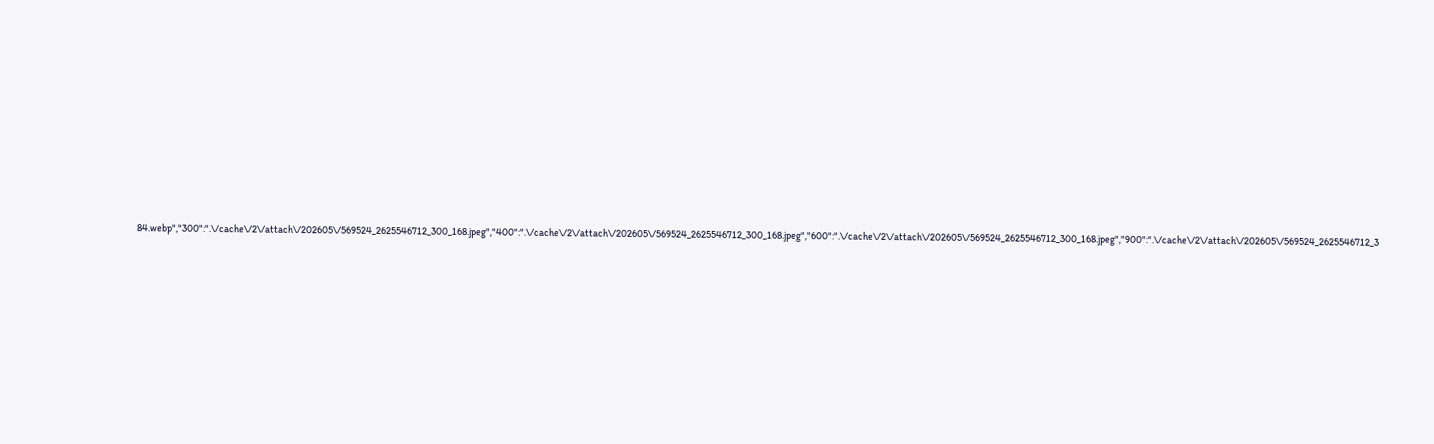84.webp","300":".\/cache\/2\/attach\/202605\/569524_2625546712_300_168.jpeg","400":".\/cache\/2\/attach\/202605\/569524_2625546712_300_168.jpeg","600":".\/cache\/2\/attach\/202605\/569524_2625546712_300_168.jpeg","900":".\/cache\/2\/attach\/202605\/569524_2625546712_3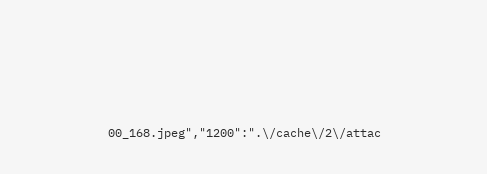00_168.jpeg","1200":".\/cache\/2\/attac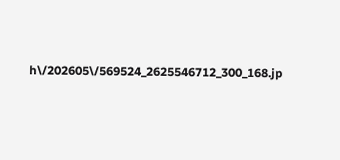h\/202605\/569524_2625546712_300_168.jp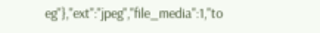eg"},"ext":"jpeg","file_media":1,"to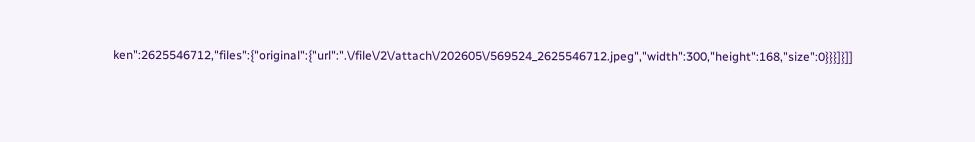ken":2625546712,"files":{"original":{"url":".\/file\/2\/attach\/202605\/569524_2625546712.jpeg","width":300,"height":168,"size":0}}}]}]]